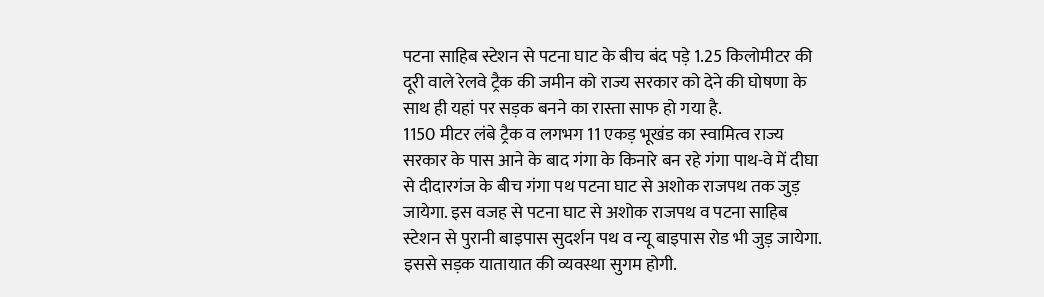पटना साहिब स्टेशन से पटना घाट के बीच बंद पड़े 1.25 किलोमीटर की दूरी वाले रेलवे ट्रैक की जमीन को राज्य सरकार को देने की घोषणा के साथ ही यहां पर सड़क बनने का रास्ता साफ हो गया है.
1150 मीटर लंबे ट्रैक व लगभग 11 एकड़ भूखंड का स्वामित्व राज्य सरकार के पास आने के बाद गंगा के किनारे बन रहे गंगा पाथ-वे में दीघा से दीदारगंज के बीच गंगा पथ पटना घाट से अशोक राजपथ तक जुड़ जायेगा. इस वजह से पटना घाट से अशोक राजपथ व पटना साहिब स्टेशन से पुरानी बाइपास सुदर्शन पथ व न्यू बाइपास रोड भी जुड़ जायेगा. इससे सड़क यातायात की व्यवस्था सुगम होगी.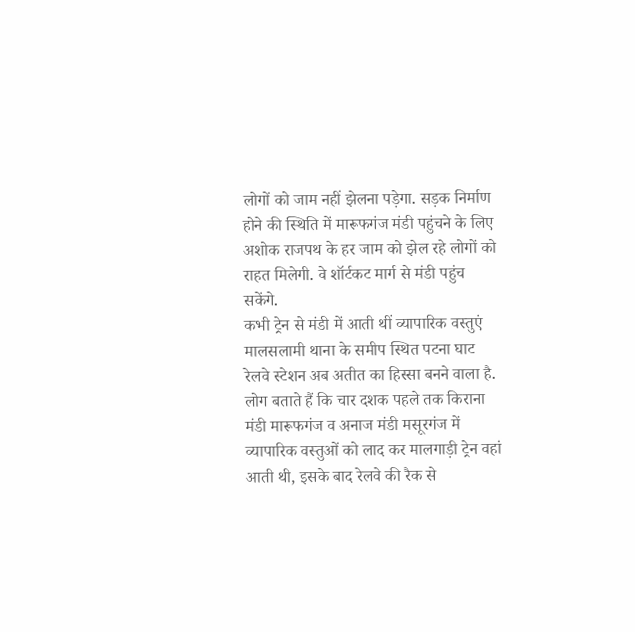लोगों को जाम नहीं झेलना पड़ेगा. सड़क निर्माण होने की स्थिति में मारूफगंज मंडी पहुंचने के लिए अशोक राजपथ के हर जाम को झेल रहे लोगों को राहत मिलेगी. वे शॉर्टकट मार्ग से मंडी पहुंच सकेंगे.
कभी ट्रेन से मंडी में आती थीं व्यापारिक वस्तुएं
मालसलामी थाना के समीप स्थित पटना घाट रेलवे स्टेशन अब अतीत का हिस्सा बनने वाला है. लोग बताते हैं कि चार दशक पहले तक किराना मंडी मारूफगंज व अनाज मंडी मसूरगंज में व्यापारिक वस्तुओं को लाद कर मालगाड़ी ट्रेन वहां आती थी, इसके बाद रेलवे की रैक से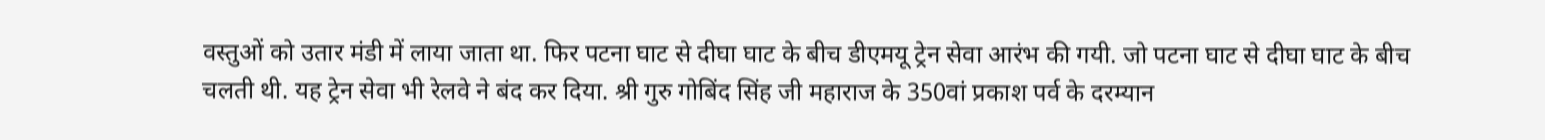वस्तुओं को उतार मंडी में लाया जाता था. फिर पटना घाट से दीघा घाट के बीच डीएमयू ट्रेन सेवा आरंभ की गयी. जो पटना घाट से दीघा घाट के बीच चलती थी. यह ट्रेन सेवा भी रेलवे ने बंद कर दिया. श्री गुरु गोबिंद सिंह जी महाराज के 350वां प्रकाश पर्व के दरम्यान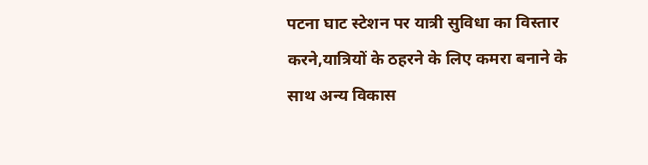पटना घाट स्टेशन पर यात्री सुविधा का विस्तार करने,यात्रियों के ठहरने के लिए कमरा बनाने के साथ अन्य विकास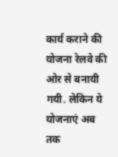कार्य कराने की योजना रेलवे की ओर से बनायी गयी. लेकिन ये योजनाएं अब तक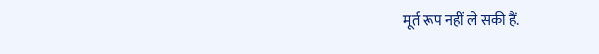मूर्त रूप नहीं ले सकी हैं.